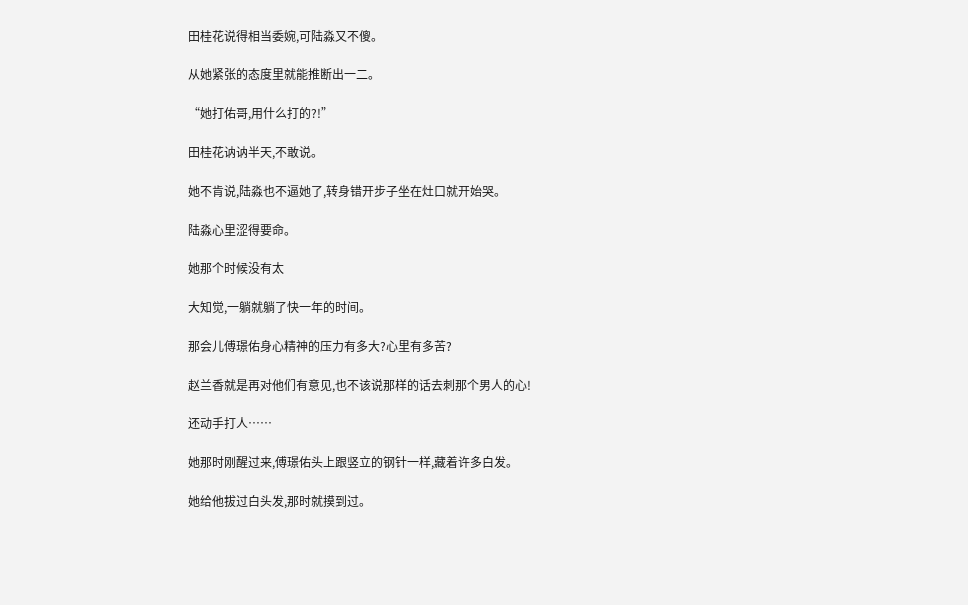田桂花说得相当委婉,可陆淼又不傻。

从她紧张的态度里就能推断出一二。

“她打佑哥,用什么打的?!”

田桂花讷讷半天,不敢说。

她不肯说,陆淼也不逼她了,转身错开步子坐在灶口就开始哭。

陆淼心里涩得要命。

她那个时候没有太

大知觉,一躺就躺了快一年的时间。

那会儿傅璟佑身心精神的压力有多大?心里有多苦?

赵兰香就是再对他们有意见,也不该说那样的话去刺那个男人的心!

还动手打人……

她那时刚醒过来,傅璟佑头上跟竖立的钢针一样,藏着许多白发。

她给他拔过白头发,那时就摸到过。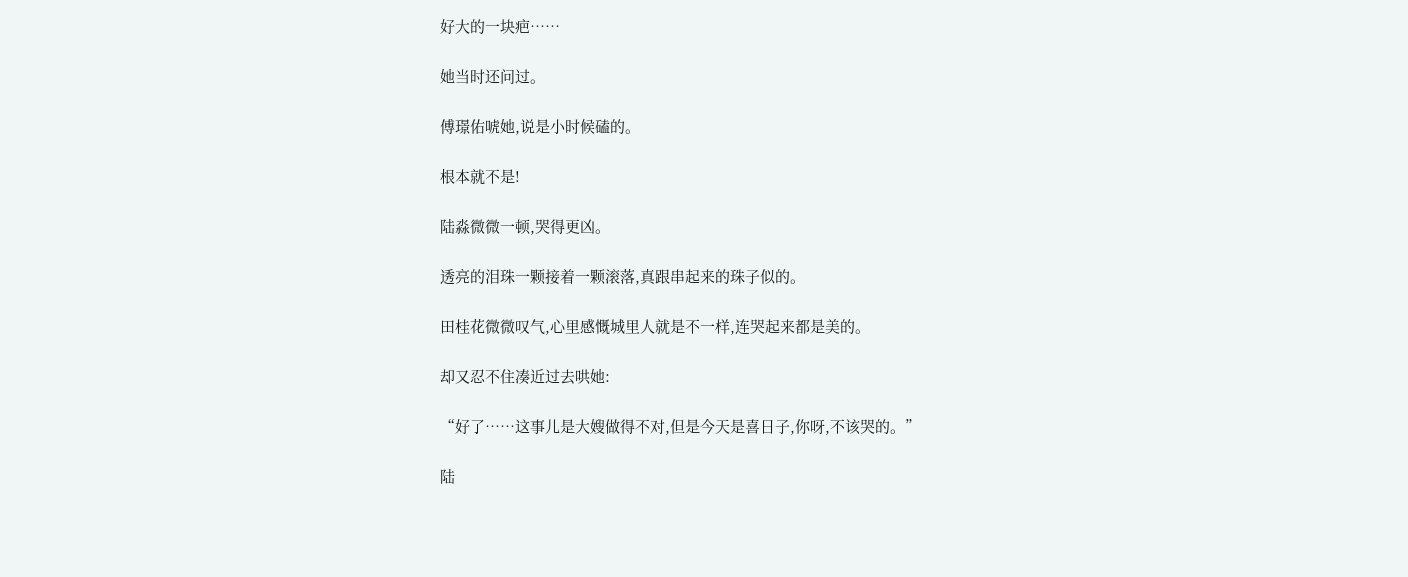好大的一块疤……

她当时还问过。

傅璟佑唬她,说是小时候磕的。

根本就不是!

陆淼微微一顿,哭得更凶。

透亮的泪珠一颗接着一颗滚落,真跟串起来的珠子似的。

田桂花微微叹气,心里感慨城里人就是不一样,连哭起来都是美的。

却又忍不住凑近过去哄她:

“好了……这事儿是大嫂做得不对,但是今天是喜日子,你呀,不该哭的。”

陆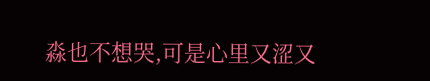淼也不想哭,可是心里又涩又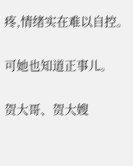疼,情绪实在难以自控。

可她也知道正事儿。

贺大哥、贺大嫂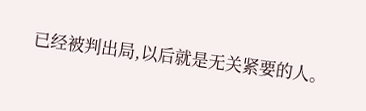已经被判出局,以后就是无关紧要的人。